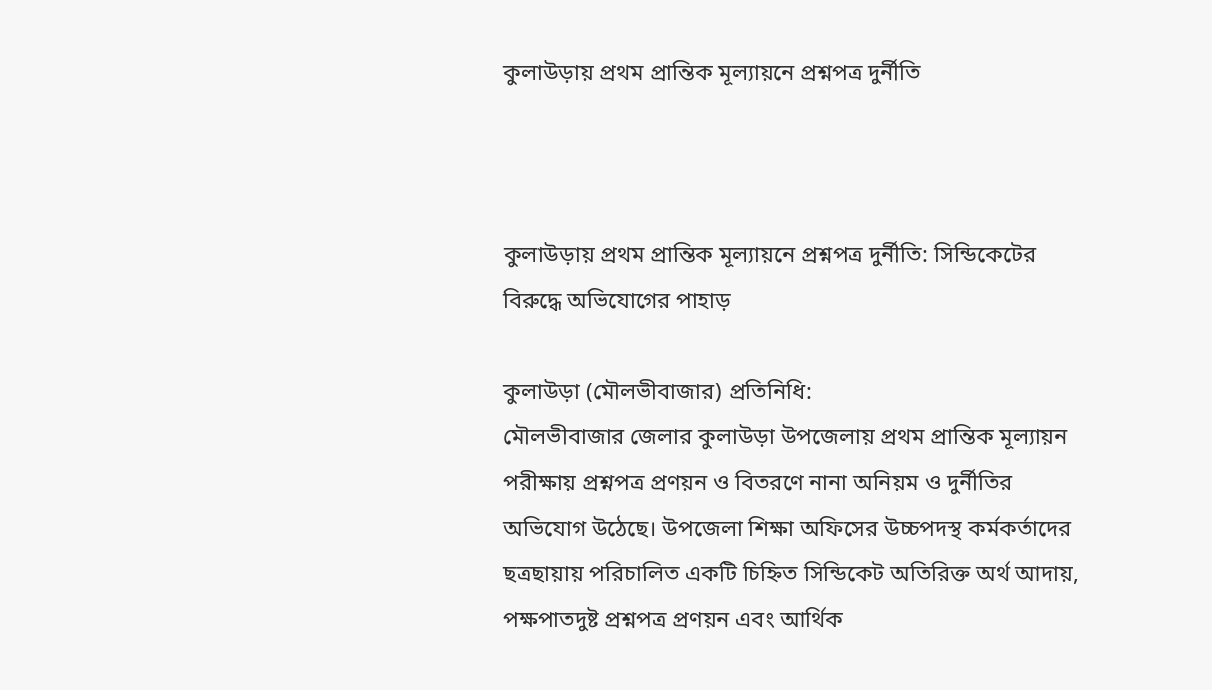কুলাউড়ায় প্রথম প্রান্তিক মূল্যায়নে প্রশ্নপত্র দুর্নীতি



কুলাউড়ায় প্রথম প্রান্তিক মূল্যায়নে প্রশ্নপত্র দুর্নীতি: সিন্ডিকেটের বিরুদ্ধে অভিযোগের পাহাড়

কুলাউড়া (মৌলভীবাজার) প্রতিনিধি:
মৌলভীবাজার জেলার কুলাউড়া উপজেলায় প্রথম প্রান্তিক মূল্যায়ন পরীক্ষায় প্রশ্নপত্র প্রণয়ন ও বিতরণে নানা অনিয়ম ও দুর্নীতির অভিযোগ উঠেছে। উপজেলা শিক্ষা অফিসের উচ্চপদস্থ কর্মকর্তাদের ছত্রছায়ায় পরিচালিত একটি চিহ্নিত সিন্ডিকেট অতিরিক্ত অর্থ আদায়, পক্ষপাতদুষ্ট প্রশ্নপত্র প্রণয়ন এবং আর্থিক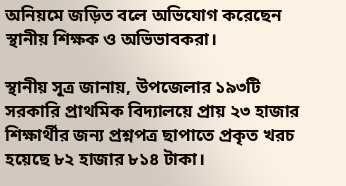অনিয়মে জড়িত বলে অভিযোগ করেছেন স্থানীয় শিক্ষক ও অভিভাবকরা।

স্থানীয় সূত্র জানায়, উপজেলার ১৯৩টি সরকারি প্রাথমিক বিদ্যালয়ে প্রায় ২৩ হাজার শিক্ষার্থীর জন্য প্রশ্নপত্র ছাপাতে প্রকৃত খরচ হয়েছে ৮২ হাজার ৮১৪ টাকা।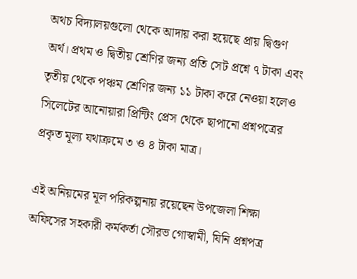অথচ বিদ্যালয়গুলো থেকে আদায় করা হয়েছে প্রায় দ্বিগুণ অর্থ। প্রথম ও দ্বিতীয় শ্রেণির জন্য প্রতি সেট প্রশ্নে ৭ টাকা এবং তৃতীয় থেকে পঞ্চম শ্রেণির জন্য ১১ টাকা করে নেওয়া হলেও সিলেটের আনোয়ারা প্রিন্টিং প্রেস থেকে ছাপানো প্রশ্নপত্রের প্রকৃত মূল্য যথাক্রমে ৩ ও ৪ টাকা মাত্র।

এই অনিয়মের মূল পরিকল্পনায় রয়েছেন উপজেলা শিক্ষা অফিসের সহকারী কর্মকর্তা সৌরভ গোস্বামী, যিনি প্রশ্নপত্র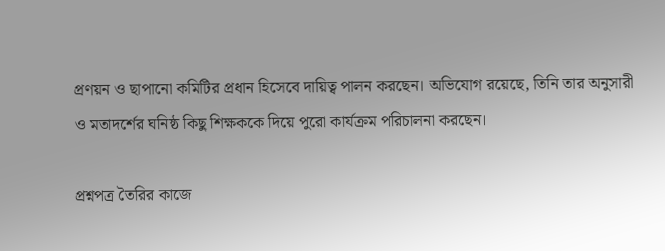প্রণয়ন ও ছাপানো কমিটির প্রধান হিসেবে দায়িত্ব পালন করছেন। অভিযোগ রয়েছে, তিনি তার অনুসারী ও মতাদর্শের ঘনিষ্ঠ কিছু শিক্ষককে দিয়ে পুরো কার্যক্রম পরিচালনা করছেন।

প্রশ্নপত্র তৈরির কাজে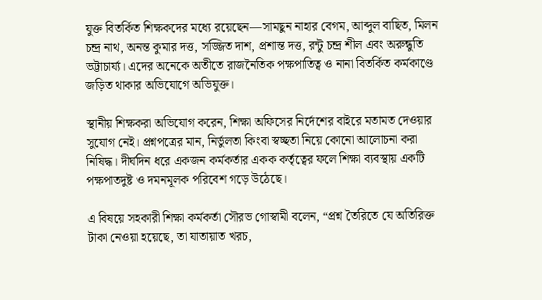যুক্ত বিতর্কিত শিক্ষকদের মধ্যে রয়েছেন—সামছুন নাহার বেগম, আব্দুল বাছিত, মিলন চন্দ্র নাথ, অনন্ত কুমার দত্ত, সজ্জিত দাশ, প্রশান্ত দত্ত, রন্টু চন্দ্র শীল এবং অরুন্ধুতি ভট্টাচার্য্য। এদের অনেকে অতীতে রাজনৈতিক পক্ষপাতিত্ব ও নানা বিতর্কিত কর্মকাণ্ডে জড়িত থাকার অভিযোগে অভিযুক্ত।

স্থানীয় শিক্ষকরা অভিযোগ করেন, শিক্ষা অফিসের নির্দেশের বাইরে মতামত দেওয়ার সুযোগ নেই। প্রশ্নপত্রের মান, নির্ভুলতা কিংবা স্বচ্ছতা নিয়ে কোনো আলোচনা করা নিষিদ্ধ। দীর্ঘদিন ধরে একজন কর্মকর্তার একক কর্তৃত্বের ফলে শিক্ষা ব্যবস্থায় একটি পক্ষপাতদুষ্ট ও দমনমূলক পরিবেশ গড়ে উঠেছে।

এ বিষয়ে সহকারী শিক্ষা কর্মকর্তা সৌরভ গোস্বামী বলেন, “প্রশ্ন তৈরিতে যে অতিরিক্ত টাকা নেওয়া হয়েছে, তা যাতায়াত খরচ,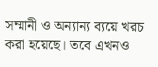সম্মানী ও অন্যান্য ব্যয়ে খরচ করা হয়েছে। তবে এখনও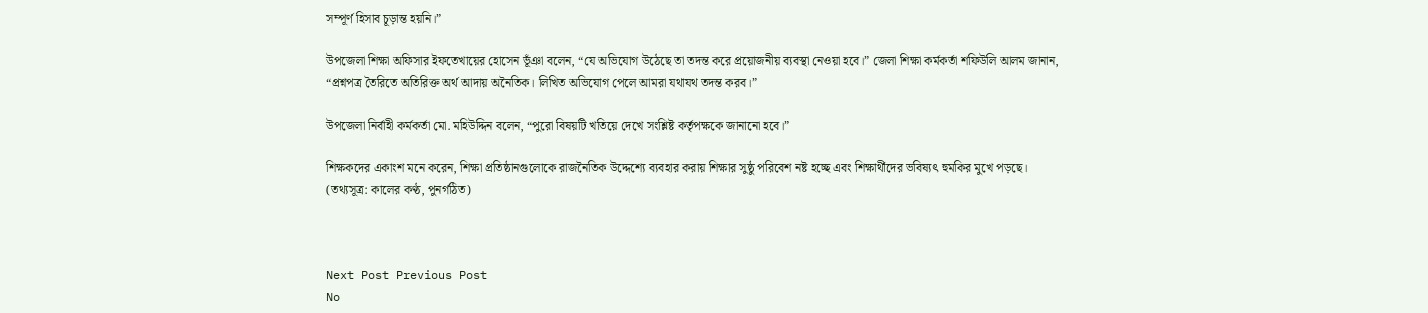সম্পূর্ণ হিসাব চূড়ান্ত হয়নি।”

উপজেলা শিক্ষা অফিসার ইফতেখায়ের হোসেন ভূঁঞা বলেন, “যে অভিযোগ উঠেছে তা তদন্ত করে প্রয়োজনীয় ব্যবস্থা নেওয়া হবে।” জেলা শিক্ষা কর্মকর্তা শফিউলি আলম জানান, “প্রশ্নপত্র তৈরিতে অতিরিক্ত অর্থ আদায় অনৈতিক। লিখিত অভিযোগ পেলে আমরা যথাযথ তদন্ত করব।”

উপজেলা নির্বাহী কর্মকর্তা মো. মহিউদ্দিন বলেন, “পুরো বিষয়টি খতিয়ে দেখে সংশ্লিষ্ট কর্তৃপক্ষকে জানানো হবে।”

শিক্ষকদের একাংশ মনে করেন, শিক্ষা প্রতিষ্ঠানগুলোকে রাজনৈতিক উদ্দেশ্যে ব্যবহার করায় শিক্ষার সুষ্ঠু পরিবেশ নষ্ট হচ্ছে এবং শিক্ষার্থীদের ভবিষ্যৎ হুমকির মুখে পড়ছে।
(তথ্যসূত্র: কালের কণ্ঠ, পুনর্গঠিত)



Next Post Previous Post
No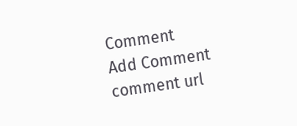Comment
Add Comment
comment url